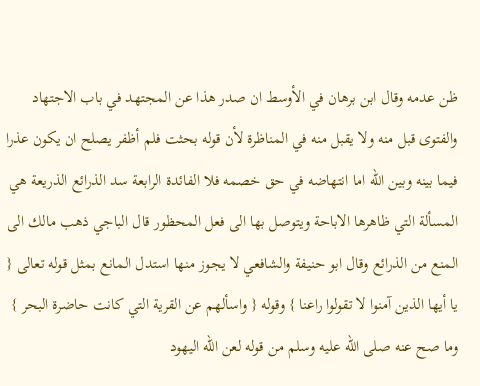ظن عدمه وقال ابن برهان في الأوسط ان صدر هذا عن المجتهد في باب الاجتهاد والفتوى قبل منه ولا يقبل منه في المناظرة لأن قوله بحثت فلم أظفر يصلح ان يكون عذرا فيما بينه وبين الله اما انتهاضه في حق خصمه فلا الفائدة الرابعة سد الذرائع الذريعة هي المسألة التي ظاهرها الاباحة ويتوصل بها الى فعل المحظور قال الباجي ذهب مالك الى المنع من الذرائع وقال ابو حنيفة والشافعي لا يجوز منها استدل المانع بمثل قوله تعالى { يا أيها الذين آمنوا لا تقولوا راعنا } وقوله { واسألهم عن القرية التي كانت حاضرة البحر } وما صح عنه صلى الله عليه وسلم من قوله لعن الله اليهود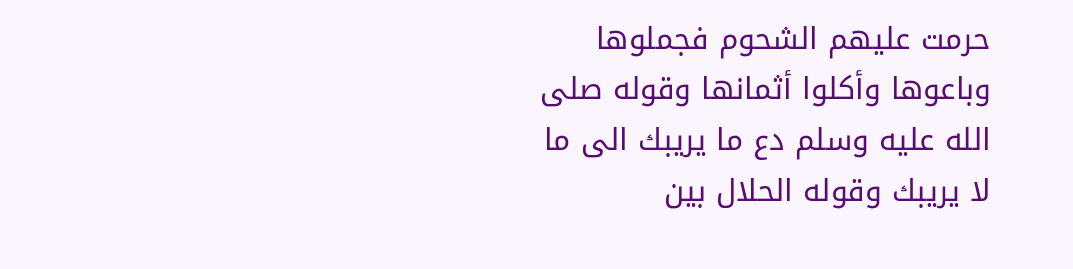حرمت عليهم الشحوم فجملوها وباعوها وأكلوا أثمانها وقوله صلى الله عليه وسلم دع ما يريبك الى ما لا يريبك وقوله الحلال بين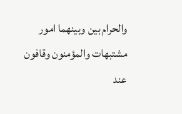والحرام بين وبينهما امور مشتبهات والمؤمنون وقافون عند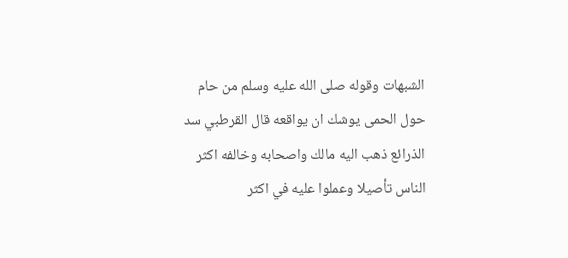الشبهات وقوله صلى الله عليه وسلم من حام حول الحمى يوشك ان يواقعه قال القرطبي سد الذرائع ذهب اليه مالك واصحابه وخالفه اكثر الناس تأصيلا وعملوا عليه في اكثر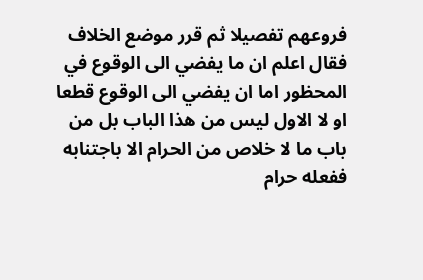فروعهم تفصيلا ثم قرر موضع الخلاف فقال اعلم ان ما يفضي الى الوقوع في المحظور اما ان يفضي الى الوقوع قطعا او لا الاول ليس من هذا الباب بل من باب ما لا خلاص من الحرام الا باجتنابه ففعله حرام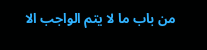من باب ما لا يتم الواجب الا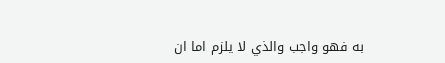به فهو واجب والذي لا يلزم اما ان